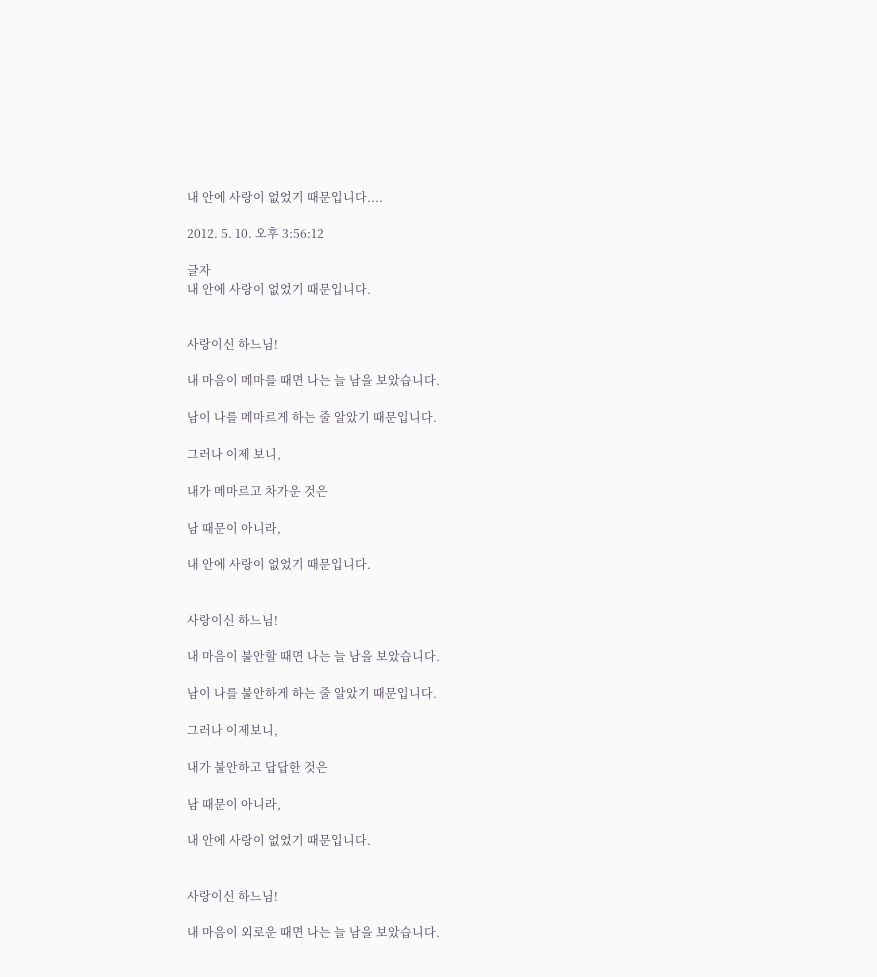내 안에 사랑이 없었기 때문입니다....

2012. 5. 10. 오후 3:56:12

글자
내 안에 사랑이 없었기 때문입니다.


사랑이신 하느님!

내 마음이 메마를 때면 나는 늘 남을 보았습니다.

남이 나를 메마르게 하는 줄 알았기 때문입니다.

그러나 이제 보니,

내가 메마르고 차가운 것은

남 때문이 아니라,

내 안에 사랑이 없었기 때문입니다.


사랑이신 하느님!

내 마음이 불안할 때면 나는 늘 남을 보았습니다.

남이 나를 불안하게 하는 줄 알았기 때문입니다.

그러나 이제보니,

내가 불안하고 답답한 것은

남 때문이 아니라,

내 안에 사랑이 없었기 때문입니다.


사랑이신 하느님!

내 마음이 외로운 때면 나는 늘 남을 보았습니다.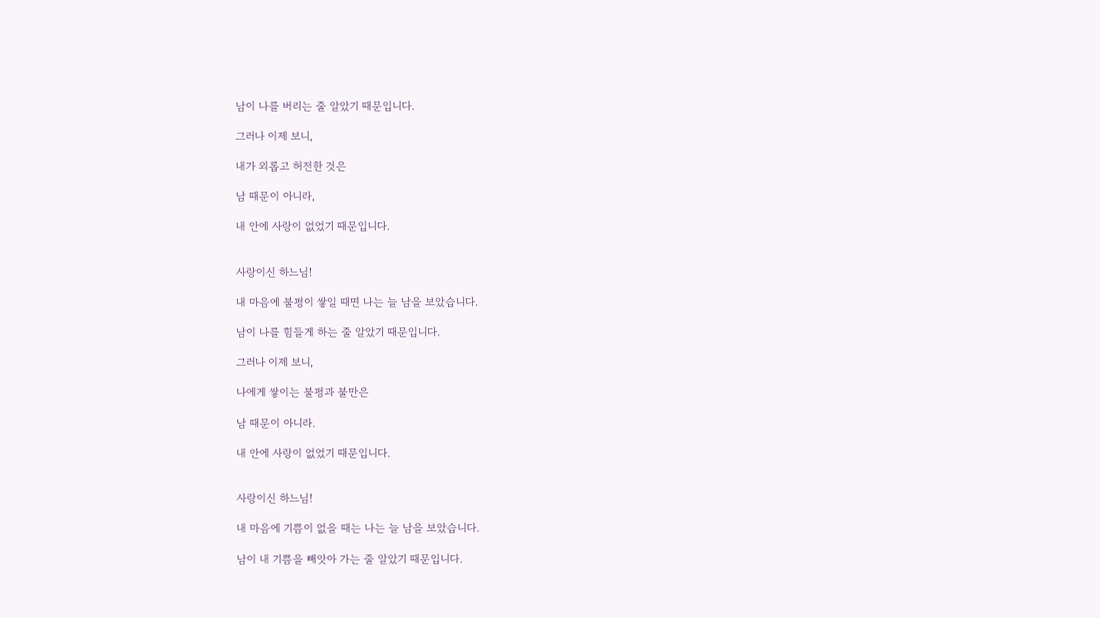남이 나를 버리는 줄 알았기 때문입니다.

그러나 이제 보니,

내가 외롭고 허전한 것은

남 때문이 아니라,

내 안에 사랑이 없었기 때문입니다.


사랑이신 하느님!

내 마음에 불평이 쌓일 때면 나는 늘 남을 보았습니다.

남이 나를 힘들게 하는 줄 알았기 때문입니다.

그러나 이제 보니,

나에게 쌓이는 불평과 불만은

남 때문이 아니라.

내 안에 사랑이 없었기 때문입니다.


사랑이신 하느님!

내 마음에 기쁨이 없을 때는 나는 늘 남을 보았습니다.

남이 내 기쁨을 빼앗아 가는 줄 알았기 때문입니다.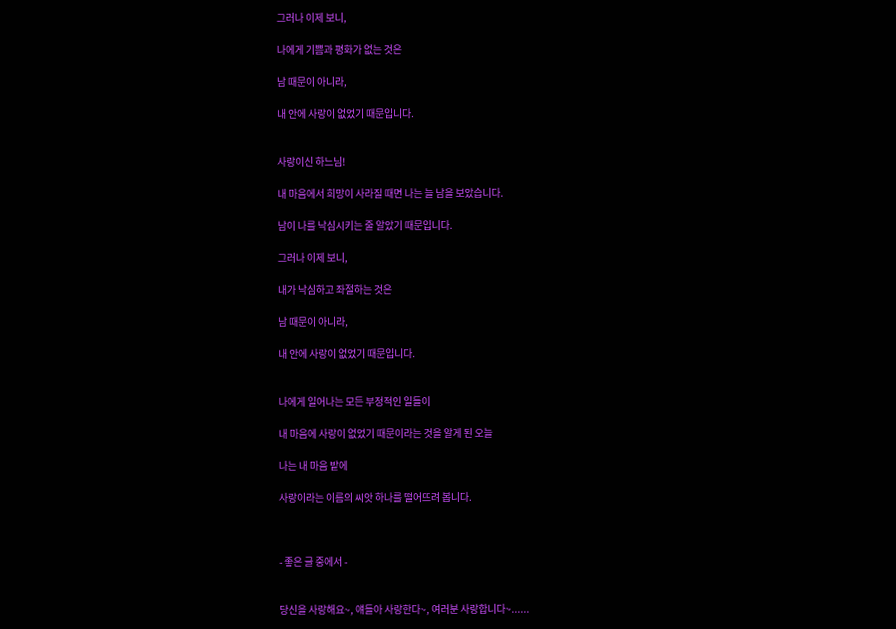그러나 이제 보니,

나에게 기쁨과 평화가 없는 것은

남 때문이 아니라,

내 안에 사랑이 없었기 때문입니다.


사랑이신 하느님!

내 마음에서 희망이 사라질 때면 나는 늘 남을 보았습니다.

남이 나를 낙심시키는 줄 알았기 때문입니다.

그러나 이제 보니,

내가 낙심하고 좌절하는 것은

남 때문이 아니라,

내 안에 사랑이 없었기 때문입니다.


나에게 일어나는 모든 부정적인 일들이

내 마음에 사랑이 없었기 때문이라는 것을 알게 된 오늘

나는 내 마음 밭에

사랑이라는 이름의 씨앗 하나를 떨어뜨려 봅니다.



- 좋은 글 중에서 -


당신을 사랑해요~, 얘들아 사랑한다~, 여러분 사랑합니다~......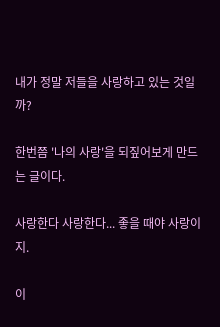내가 정말 저들을 사랑하고 있는 것일까?

한번쯤 '나의 사랑'을 되짚어보게 만드는 글이다.

사랑한다 사랑한다... 좋을 때야 사랑이지.

이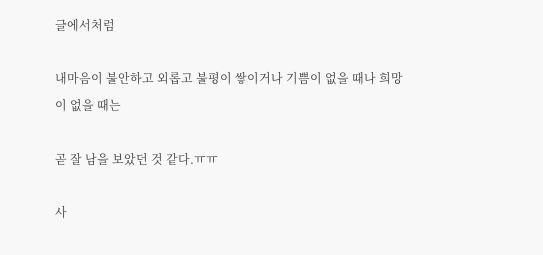글에서처럼

내마음이 불안하고 외롭고 불평이 쌓이거나 기쁨이 없을 때나 희망이 없을 때는

곧 잘 남을 보았던 것 같다.ㅠㅠ

사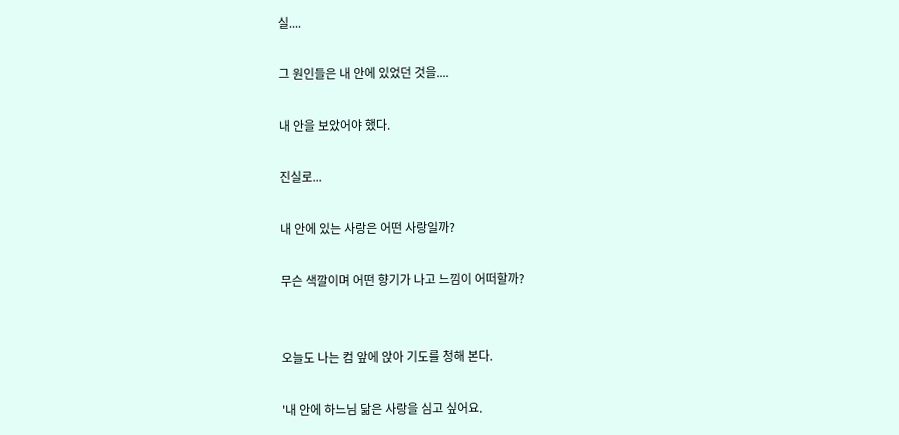실....

그 원인들은 내 안에 있었던 것을....

내 안을 보았어야 했다.

진실로...

내 안에 있는 사랑은 어떤 사랑일까?

무슨 색깔이며 어떤 향기가 나고 느낌이 어떠할까?


오늘도 나는 컴 앞에 앉아 기도를 청해 본다.

'내 안에 하느님 닮은 사랑을 심고 싶어요.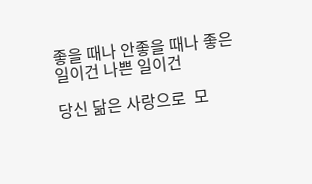좋을 때나 안좋을 때나 좋은 일이건 나쁜 일이건

당신 닮은 사랑으로  모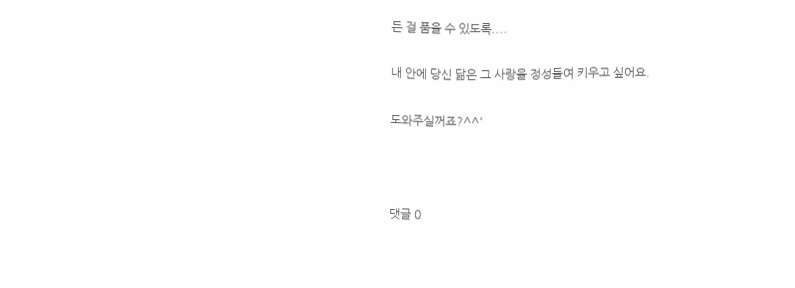든 걸 품을 수 있도록....

내 안에 당신 닮은 그 사랑을 정성들여 키우고 싶어요.

도와주실꺼죠?^^'



댓글 0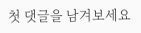첫 댓글을 남겨보세요